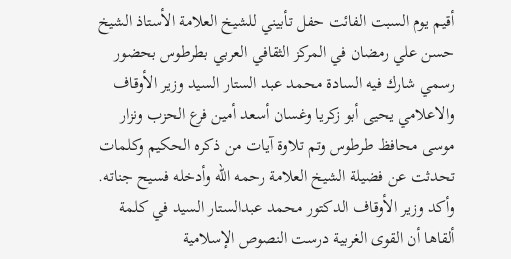أقيم يوم السبت الفائت حفل تأبيني للشيخ العلامة الأستاذ الشيخ حسن علي رمضان في المركز الثقافي العربي بطرطوس بحضور رسمي شارك فيه السادة محمد عبد الستار السيد وزير الأوقاف والاعلامي يحيى أبو زكريا وغسان أسعد أمين فرع الحزب ونزار موسى محافظ طرطوس وتم تلاوة آيات من ذكره الحكيم وكلمات تحدثت عن فضيلة الشيخ العلامة رحمه الله وأدخله فسيح جناته.
وأكد وزير الأوقاف الدكتور محمد عبدالستار السيد في كلمة ألقاها أن القوى الغربية درست النصوص الإسلامية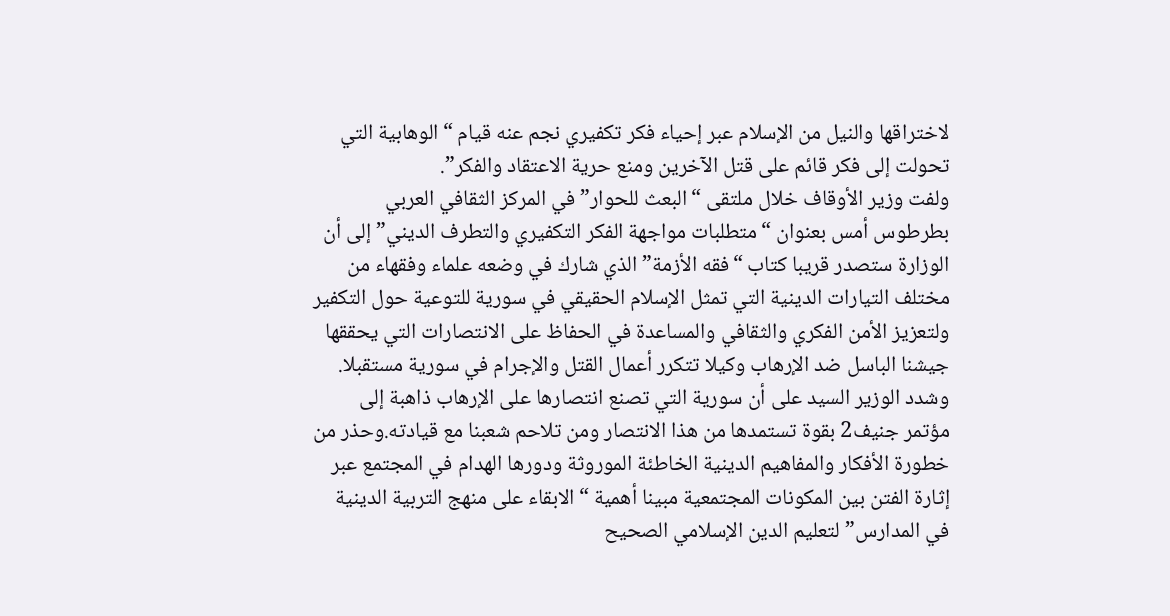لاختراقها والنيل من الإسلام عبر إحياء فكر تكفيري نجم عنه قيام “الوهابية التي تحولت إلى فكر قائم على قتل الآخرين ومنع حرية الاعتقاد والفكر”.
ولفت وزير الأوقاف خلال ملتقى “البعث للحوار” في المركز الثقافي العربي بطرطوس أمس بعنوان “متطلبات مواجهة الفكر التكفيري والتطرف الديني” إلى أن الوزارة ستصدر قريبا كتاب “فقه الأزمة” الذي شارك في وضعه علماء وفقهاء من مختلف التيارات الدينية التي تمثل الإسلام الحقيقي في سورية للتوعية حول التكفير ولتعزيز الأمن الفكري والثقافي والمساعدة في الحفاظ على الانتصارات التي يحققها جيشنا الباسل ضد الإرهاب وكيلا تتكرر أعمال القتل والإجرام في سورية مستقبلا.
وشدد الوزير السيد على أن سورية التي تصنع انتصارها على الإرهاب ذاهبة إلى مؤتمر جنيف2 بقوة تستمدها من هذا الانتصار ومن تلاحم شعبنا مع قيادته.وحذر من خطورة الأفكار والمفاهيم الدينية الخاطئة الموروثة ودورها الهدام في المجتمع عبر إثارة الفتن بين المكونات المجتمعية مبينا أهمية “الابقاء على منهج التربية الدينية في المدارس” لتعليم الدين الإسلامي الصحيح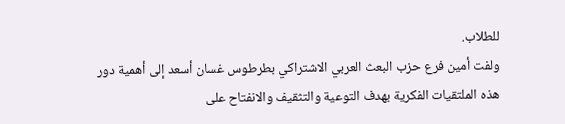للطلاب.
ولفت أمين فرع حزب البعث العربي الاشتراكي بطرطوس غسان أسعد إلى أهمية دور هذه الملتقيات الفكرية بهدف التوعية والتثقيف والانفتاح على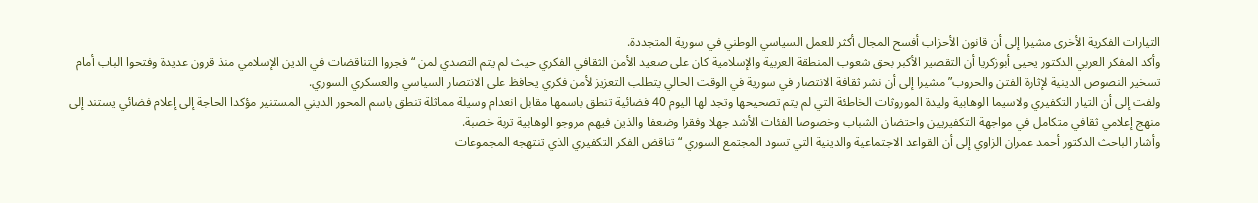التيارات الفكرية الأخرى مشيرا إلى أن قانون الأحزاب أفسح المجال أكثر للعمل السياسي الوطني في سورية المتجددة.
وأكد المفكر العربي الدكتور يحيى أبوزكريا أن التقصير الأكبر بحق شعوب المنطقة العربية والإسلامية كان على صعيد الأمن الثقافي الفكري حيث لم يتم التصدي لمن “فجروا التناقضات في الدين الإسلامي منذ قرون عديدة وفتحوا الباب أمام تسخير النصوص الدينية لإثارة الفتن والحروب” مشيرا إلى أن نشر ثقافة الانتصار في سورية في الوقت الحالي يتطلب التعزيز لأمن فكري يحافظ على الانتصار السياسي والعسكري السوري.
ولفت إلى أن التيار التكفيري ولاسيما الوهابية وليدة الموروثات الخاطئة التي لم يتم تصحيحها وتجد لها اليوم 40 فضائية تنطق باسمها مقابل انعدام وسيلة مماثلة تنطق باسم المحور الديني المستنير مؤكدا الحاجة إلى إعلام فضائي يستند إلى منهج إعلامي ثقافي متكامل في مواجهة التكفيريين واحتضان الشباب وخصوصا الفئات الأشد جهلا وفقرا وضعفا والذين فيهم مروجو الوهابية تربة خصبة.
وأشار الباحث الدكتور أحمد عمران الزاوي إلى أن القواعد الاجتماعية والدينية التي تسود المجتمع السوري “تناقض الفكر التكفيري الذي تنتهجه المجموعات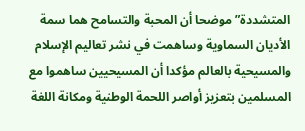المتشددة” موضحا أن المحبة والتسامح هما سمة الأديان السماوية وساهمت في نشر تعاليم الإسلام والمسيحية بالعالم مؤكدا أن المسيحيين ساهموا مع المسلمين بتعزيز أواصر اللحمة الوطنية ومكانة اللغة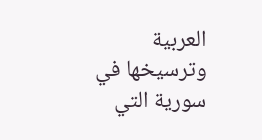العربية وترسيخها في سورية التي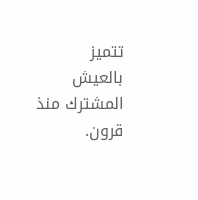تتميز بالعيش المشترك منذ قرون.